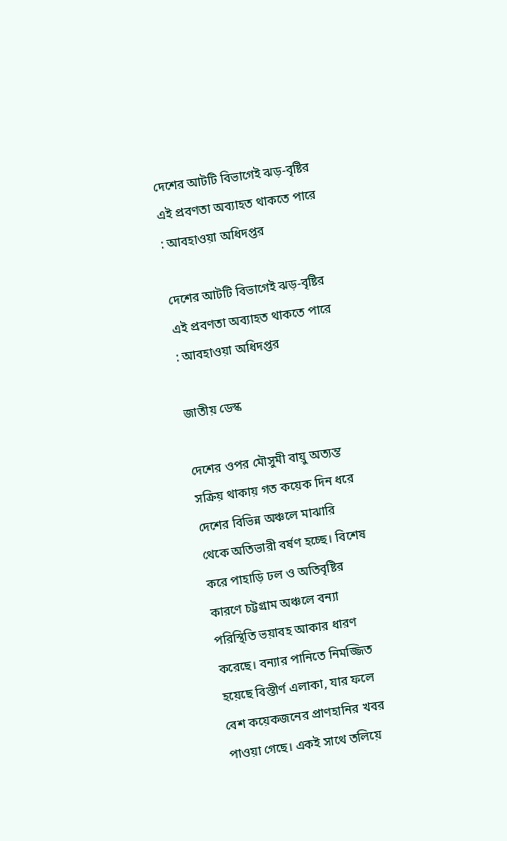দেশের আটটি বিভাগেই ঝড়-বৃষ্টির এই প্রবণতা অব্যাহত থাকতে পারে : আবহাওয়া অধিদপ্তর

দেশের আটটি বিভাগেই ঝড়-বৃষ্টির এই প্রবণতা অব্যাহত থাকতে পারে : আবহাওয়া অধিদপ্তর

জাতীয় ডেস্ক

দেশের ওপর মৌসুমী বায়ু অত্যন্ত সক্রিয় থাকায় গত কয়েক দিন ধরে দেশের বিভিন্ন অঞ্চলে মাঝারি থেকে অতিভারী বর্ষণ হচ্ছে। বিশেষ করে পাহাড়ি ঢল ও অতিবৃষ্টির কারণে চট্টগ্রাম অঞ্চলে বন্যা পরিস্থিতি ভয়াবহ আকার ধারণ করেছে। বন্যার পানিতে নিমজ্জিত হয়েছে বিস্তীর্ণ এলাকা, যার ফলে বেশ কয়েকজনের প্রাণহানির খবর পাওয়া গেছে। একই সাথে তলিয়ে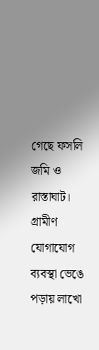গেছে ফসলি জমি ও রাস্তাঘাট। গ্রামীণ যোগাযোগ ব্যবস্থা ভেঙে পড়ায় লাখো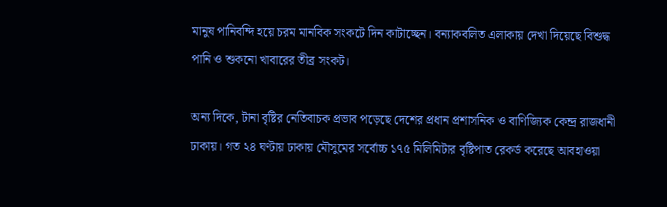মানুষ পানিবন্দি হয়ে চরম মানবিক সংকটে দিন কাটাচ্ছেন। বন্যাকবলিত এলাকায় দেখা দিয়েছে বিশুদ্ধ পানি ও শুকনো খাবারের তীব্র সংকট।

অন্য দিকে, টানা বৃষ্টির নেতিবাচক প্রভাব পড়েছে দেশের প্রধান প্রশাসনিক ও বাণিজ্যিক কেন্দ্র রাজধানী ঢাকায়। গত ২৪ ঘণ্টায় ঢাকায় মৌসুমের সর্বোচ্চ ১৭৫ মিলিমিটার বৃষ্টিপাত রেকর্ড করেছে আবহাওয়া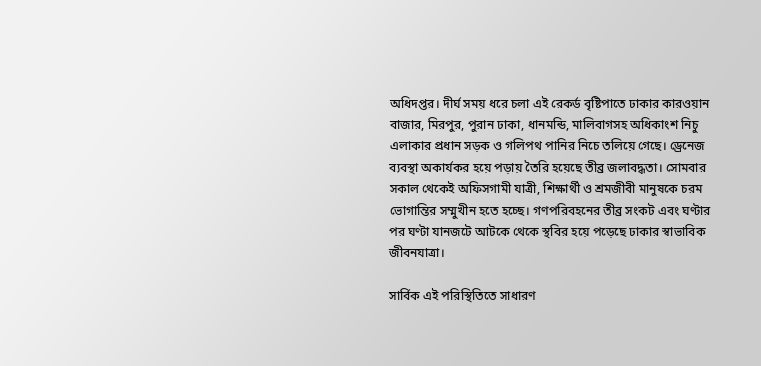অধিদপ্তর। দীর্ঘ সময় ধরে চলা এই রেকর্ড বৃষ্টিপাতে ঢাকার কারওয়ান বাজার, মিরপুর, পুরান ঢাকা, ধানমন্ডি, মালিবাগসহ অধিকাংশ নিচু এলাকার প্রধান সড়ক ও গলিপথ পানির নিচে তলিয়ে গেছে। ড্রেনেজ ব্যবস্থা অকার্যকর হয়ে পড়ায় তৈরি হয়েছে তীব্র জলাবদ্ধতা। সোমবার সকাল থেকেই অফিসগামী যাত্রী, শিক্ষার্থী ও শ্রমজীবী মানুষকে চরম ভোগান্তির সম্মুখীন হতে হচ্ছে। গণপরিবহনের তীব্র সংকট এবং ঘণ্টার পর ঘণ্টা যানজটে আটকে থেকে স্থবির হয়ে পড়েছে ঢাকার স্বাভাবিক জীবনযাত্রা।

সার্বিক এই পরিস্থিতিতে সাধারণ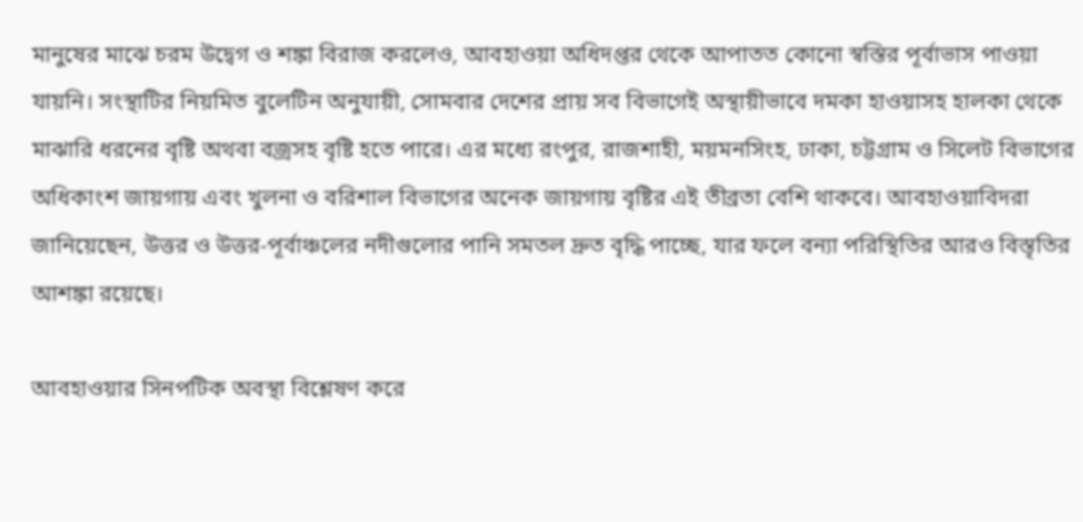মানুষের মাঝে চরম উদ্বেগ ও শঙ্কা বিরাজ করলেও, আবহাওয়া অধিদপ্তর থেকে আপাতত কোনো স্বস্তির পূর্বাভাস পাওয়া যায়নি। সংস্থাটির নিয়মিত বুলেটিন অনুযায়ী, সোমবার দেশের প্রায় সব বিভাগেই অস্থায়ীভাবে দমকা হাওয়াসহ হালকা থেকে মাঝারি ধরনের বৃষ্টি অথবা বজ্রসহ বৃষ্টি হতে পারে। এর মধ্যে রংপুর, রাজশাহী, ময়মনসিংহ, ঢাকা, চট্টগ্রাম ও সিলেট বিভাগের অধিকাংশ জায়গায় এবং খুলনা ও বরিশাল বিভাগের অনেক জায়গায় বৃষ্টির এই তীব্রতা বেশি থাকবে। আবহাওয়াবিদরা জানিয়েছেন, উত্তর ও উত্তর-পূর্বাঞ্চলের নদীগুলোর পানি সমতল দ্রুত বৃদ্ধি পাচ্ছে, যার ফলে বন্যা পরিস্থিতির আরও বিস্তৃতির আশঙ্কা রয়েছে।

আবহাওয়ার সিনপটিক অবস্থা বিশ্লেষণ করে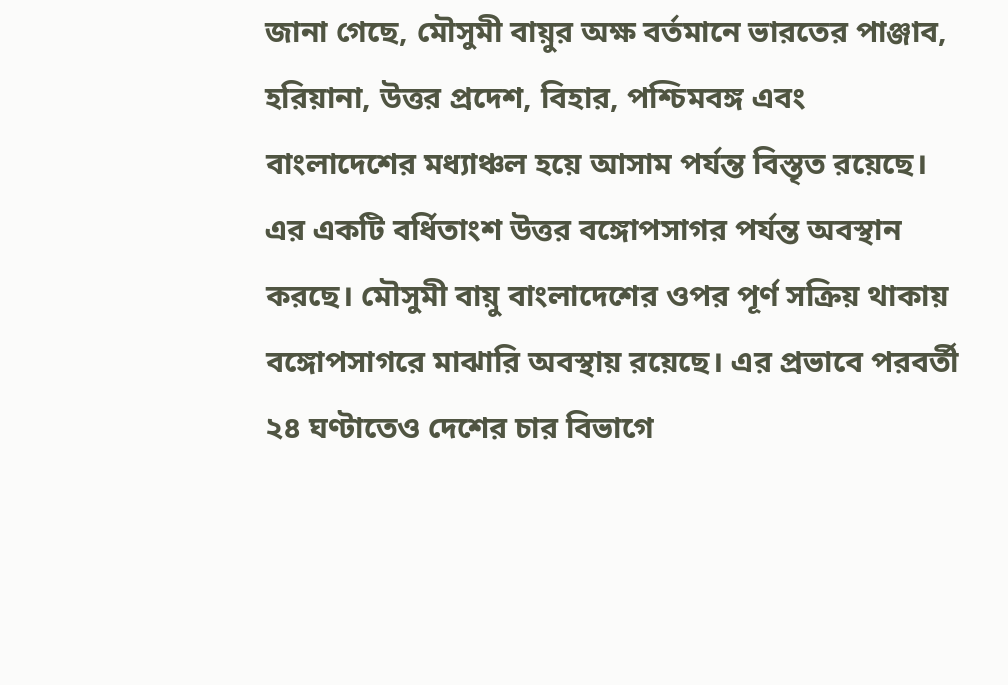জানা গেছে, মৌসুমী বায়ুর অক্ষ বর্তমানে ভারতের পাঞ্জাব, হরিয়ানা, উত্তর প্রদেশ, বিহার, পশ্চিমবঙ্গ এবং বাংলাদেশের মধ্যাঞ্চল হয়ে আসাম পর্যন্ত বিস্তৃত রয়েছে। এর একটি বর্ধিতাংশ উত্তর বঙ্গোপসাগর পর্যন্ত অবস্থান করছে। মৌসুমী বায়ু বাংলাদেশের ওপর পূর্ণ সক্রিয় থাকায় বঙ্গোপসাগরে মাঝারি অবস্থায় রয়েছে। এর প্রভাবে পরবর্তী ২৪ ঘণ্টাতেও দেশের চার বিভাগে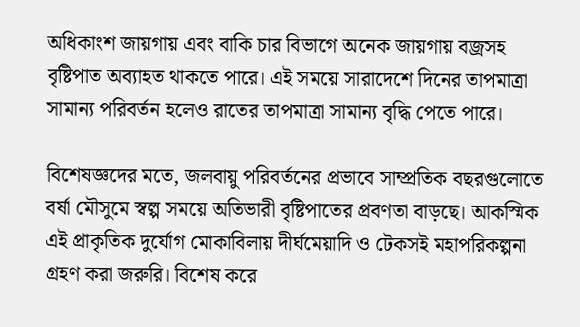অধিকাংশ জায়গায় এবং বাকি চার বিভাগে অনেক জায়গায় বজ্রসহ বৃষ্টিপাত অব্যাহত থাকতে পারে। এই সময়ে সারাদেশে দিনের তাপমাত্রা সামান্য পরিবর্তন হলেও রাতের তাপমাত্রা সামান্য বৃদ্ধি পেতে পারে।

বিশেষজ্ঞদের মতে, জলবায়ু পরিবর্তনের প্রভাবে সাম্প্রতিক বছরগুলোতে বর্ষা মৌসুমে স্বল্প সময়ে অতিভারী বৃষ্টিপাতের প্রবণতা বাড়ছে। আকস্মিক এই প্রাকৃতিক দুর্যোগ মোকাবিলায় দীর্ঘমেয়াদি ও টেকসই মহাপরিকল্পনা গ্রহণ করা জরুরি। বিশেষ করে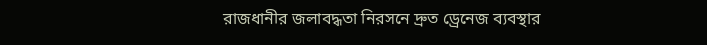রাজধানীর জলাবদ্ধতা নিরসনে দ্রুত ড্রেনেজ ব্যবস্থার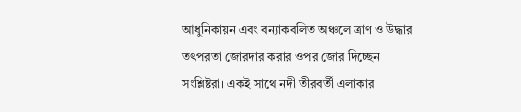আধুনিকায়ন এবং বন্যাকবলিত অঞ্চলে ত্রাণ ও উদ্ধার তৎপরতা জোরদার করার ওপর জোর দিচ্ছেন সংশ্লিষ্টরা। একই সাথে নদী তীরবর্তী এলাকার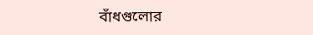বাঁধগুলোর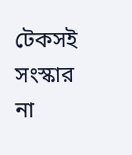টেকসই সংস্কার না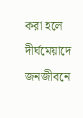করা হলে দীর্ঘমেয়াদে জনজীবনে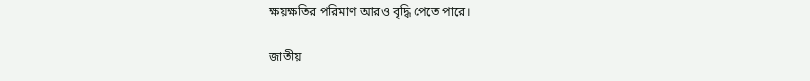ক্ষয়ক্ষতির পরিমাণ আরও বৃদ্ধি পেতে পারে।

জাতীয়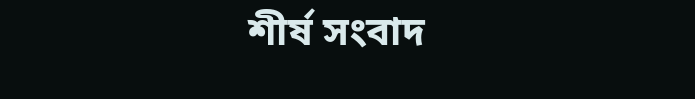শীর্ষ সংবাদ